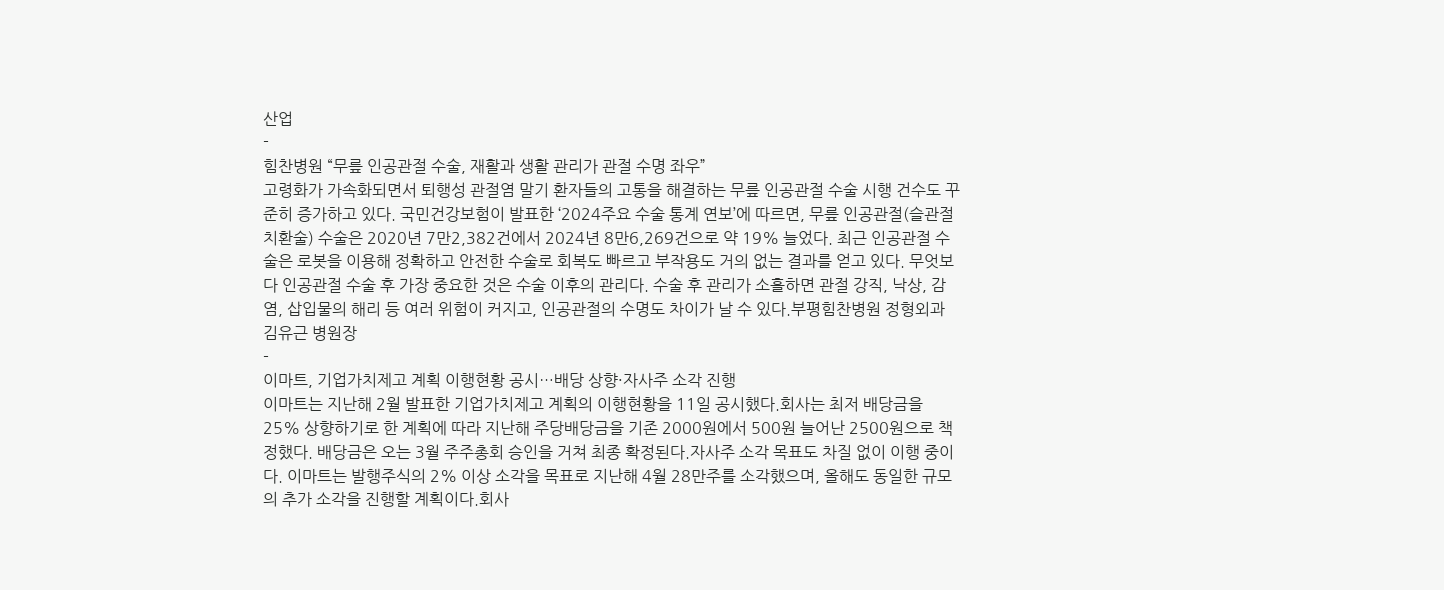산업
-
힘찬병원 “무릎 인공관절 수술, 재활과 생활 관리가 관절 수명 좌우”
고령화가 가속화되면서 퇴행성 관절염 말기 환자들의 고통을 해결하는 무릎 인공관절 수술 시행 건수도 꾸준히 증가하고 있다. 국민건강보험이 발표한 ‘2024주요 수술 통계 연보’에 따르면, 무릎 인공관절(슬관절 치환술) 수술은 2020년 7만2,382건에서 2024년 8만6,269건으로 약 19% 늘었다. 최근 인공관절 수술은 로봇을 이용해 정확하고 안전한 수술로 회복도 빠르고 부작용도 거의 없는 결과를 얻고 있다. 무엇보다 인공관절 수술 후 가장 중요한 것은 수술 이후의 관리다. 수술 후 관리가 소홀하면 관절 강직, 낙상, 감염, 삽입물의 해리 등 여러 위험이 커지고, 인공관절의 수명도 차이가 날 수 있다.부평힘찬병원 정형외과 김유근 병원장
-
이마트, 기업가치제고 계획 이행현황 공시…배당 상향·자사주 소각 진행
이마트는 지난해 2월 발표한 기업가치제고 계획의 이행현황을 11일 공시했다.회사는 최저 배당금을 25% 상향하기로 한 계획에 따라 지난해 주당배당금을 기존 2000원에서 500원 늘어난 2500원으로 책정했다. 배당금은 오는 3월 주주총회 승인을 거쳐 최종 확정된다.자사주 소각 목표도 차질 없이 이행 중이다. 이마트는 발행주식의 2% 이상 소각을 목표로 지난해 4월 28만주를 소각했으며, 올해도 동일한 규모의 추가 소각을 진행할 계획이다.회사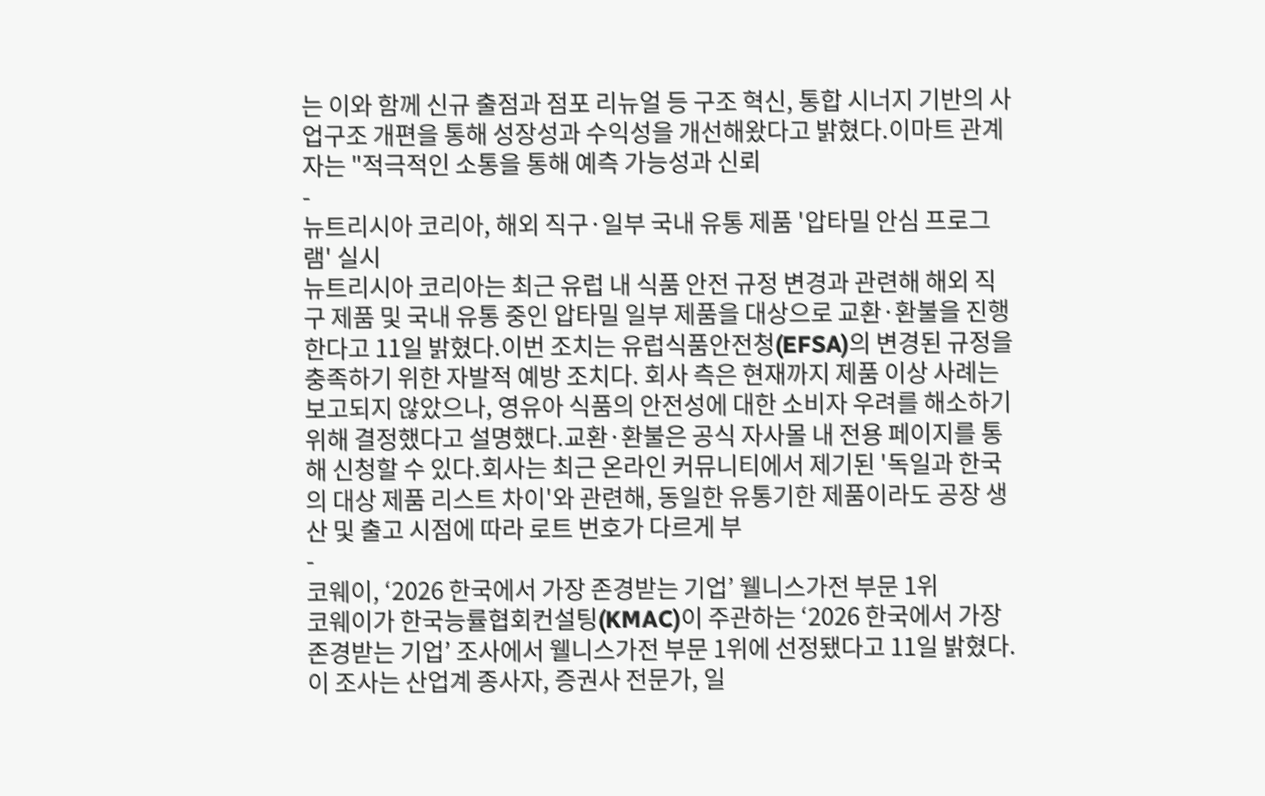는 이와 함께 신규 출점과 점포 리뉴얼 등 구조 혁신, 통합 시너지 기반의 사업구조 개편을 통해 성장성과 수익성을 개선해왔다고 밝혔다.이마트 관계자는 "적극적인 소통을 통해 예측 가능성과 신뢰
-
뉴트리시아 코리아, 해외 직구·일부 국내 유통 제품 '압타밀 안심 프로그램' 실시
뉴트리시아 코리아는 최근 유럽 내 식품 안전 규정 변경과 관련해 해외 직구 제품 및 국내 유통 중인 압타밀 일부 제품을 대상으로 교환·환불을 진행한다고 11일 밝혔다.이번 조치는 유럽식품안전청(EFSA)의 변경된 규정을 충족하기 위한 자발적 예방 조치다. 회사 측은 현재까지 제품 이상 사례는 보고되지 않았으나, 영유아 식품의 안전성에 대한 소비자 우려를 해소하기 위해 결정했다고 설명했다.교환·환불은 공식 자사몰 내 전용 페이지를 통해 신청할 수 있다.회사는 최근 온라인 커뮤니티에서 제기된 '독일과 한국의 대상 제품 리스트 차이'와 관련해, 동일한 유통기한 제품이라도 공장 생산 및 출고 시점에 따라 로트 번호가 다르게 부
-
코웨이, ‘2026 한국에서 가장 존경받는 기업’ 웰니스가전 부문 1위
코웨이가 한국능률협회컨설팅(KMAC)이 주관하는 ‘2026 한국에서 가장 존경받는 기업’ 조사에서 웰니스가전 부문 1위에 선정됐다고 11일 밝혔다.이 조사는 산업계 종사자, 증권사 전문가, 일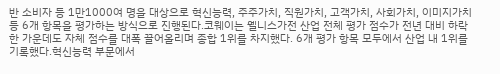반 소비자 등 1만1000여 명을 대상으로 혁신능력, 주주가치, 직원가치, 고객가치, 사회가치, 이미지가치 등 6개 항목을 평가하는 방식으로 진행된다.코웨이는 웰니스가전 산업 전체 평가 점수가 전년 대비 하락한 가운데도 자체 점수를 대폭 끌어올리며 종합 1위를 차지했다. 6개 평가 항목 모두에서 산업 내 1위를 기록했다.혁신능력 부문에서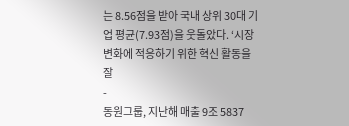는 8.56점을 받아 국내 상위 30대 기업 평균(7.93점)을 웃돌았다. ‘시장 변화에 적응하기 위한 혁신 활동을 잘
-
동원그룹, 지난해 매출 9조 5837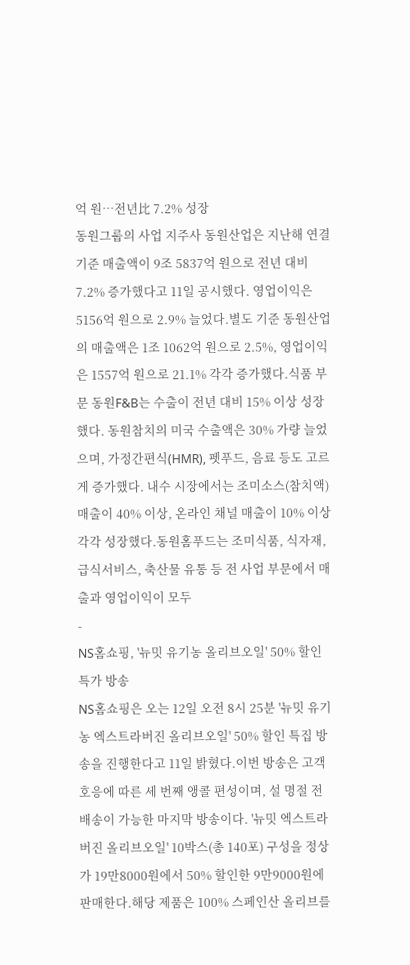억 원…전년比 7.2% 성장
동원그룹의 사업 지주사 동원산업은 지난해 연결 기준 매출액이 9조 5837억 원으로 전년 대비 7.2% 증가했다고 11일 공시했다. 영업이익은 5156억 원으로 2.9% 늘었다.별도 기준 동원산업의 매출액은 1조 1062억 원으로 2.5%, 영업이익은 1557억 원으로 21.1% 각각 증가했다.식품 부문 동원F&B는 수출이 전년 대비 15% 이상 성장했다. 동원참치의 미국 수출액은 30% 가량 늘었으며, 가정간편식(HMR), 펫푸드, 음료 등도 고르게 증가했다. 내수 시장에서는 조미소스(참치액) 매출이 40% 이상, 온라인 채널 매출이 10% 이상 각각 성장했다.동원홈푸드는 조미식품, 식자재, 급식서비스, 축산물 유통 등 전 사업 부문에서 매출과 영업이익이 모두
-
NS홈쇼핑, '뉴밋 유기농 올리브오일' 50% 할인 특가 방송
NS홈쇼핑은 오는 12일 오전 8시 25분 '뉴밋 유기농 엑스트라버진 올리브오일' 50% 할인 특집 방송을 진행한다고 11일 밝혔다.이번 방송은 고객 호응에 따른 세 번째 앵콜 편성이며, 설 명절 전 배송이 가능한 마지막 방송이다. '뉴밋 엑스트라버진 올리브오일' 10박스(총 140포) 구성을 정상가 19만8000원에서 50% 할인한 9만9000원에 판매한다.해당 제품은 100% 스페인산 올리브를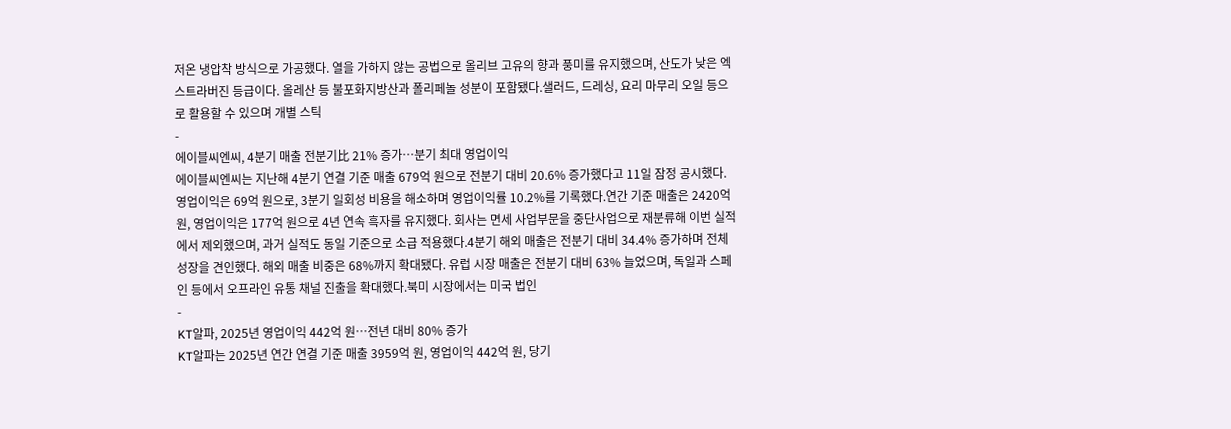저온 냉압착 방식으로 가공했다. 열을 가하지 않는 공법으로 올리브 고유의 향과 풍미를 유지했으며, 산도가 낮은 엑스트라버진 등급이다. 올레산 등 불포화지방산과 폴리페놀 성분이 포함됐다.샐러드, 드레싱, 요리 마무리 오일 등으로 활용할 수 있으며 개별 스틱
-
에이블씨엔씨, 4분기 매출 전분기比 21% 증가…분기 최대 영업이익
에이블씨엔씨는 지난해 4분기 연결 기준 매출 679억 원으로 전분기 대비 20.6% 증가했다고 11일 잠정 공시했다. 영업이익은 69억 원으로, 3분기 일회성 비용을 해소하며 영업이익률 10.2%를 기록했다.연간 기준 매출은 2420억 원, 영업이익은 177억 원으로 4년 연속 흑자를 유지했다. 회사는 면세 사업부문을 중단사업으로 재분류해 이번 실적에서 제외했으며, 과거 실적도 동일 기준으로 소급 적용했다.4분기 해외 매출은 전분기 대비 34.4% 증가하며 전체 성장을 견인했다. 해외 매출 비중은 68%까지 확대됐다. 유럽 시장 매출은 전분기 대비 63% 늘었으며, 독일과 스페인 등에서 오프라인 유통 채널 진출을 확대했다.북미 시장에서는 미국 법인
-
KT알파, 2025년 영업이익 442억 원…전년 대비 80% 증가
KT알파는 2025년 연간 연결 기준 매출 3959억 원, 영업이익 442억 원, 당기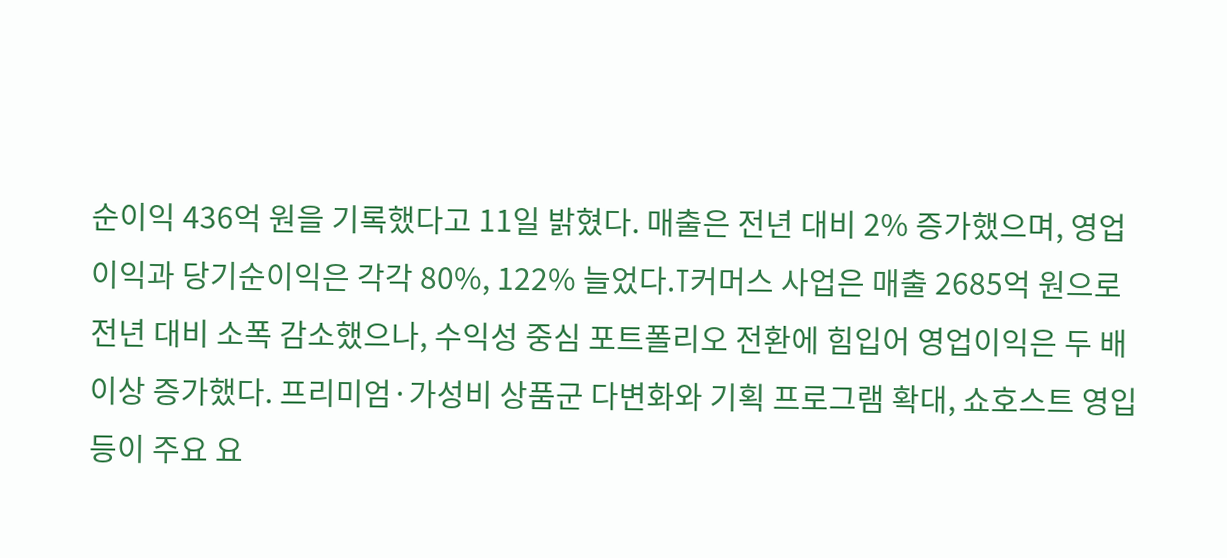순이익 436억 원을 기록했다고 11일 밝혔다. 매출은 전년 대비 2% 증가했으며, 영업이익과 당기순이익은 각각 80%, 122% 늘었다.T커머스 사업은 매출 2685억 원으로 전년 대비 소폭 감소했으나, 수익성 중심 포트폴리오 전환에 힘입어 영업이익은 두 배 이상 증가했다. 프리미엄·가성비 상품군 다변화와 기획 프로그램 확대, 쇼호스트 영입 등이 주요 요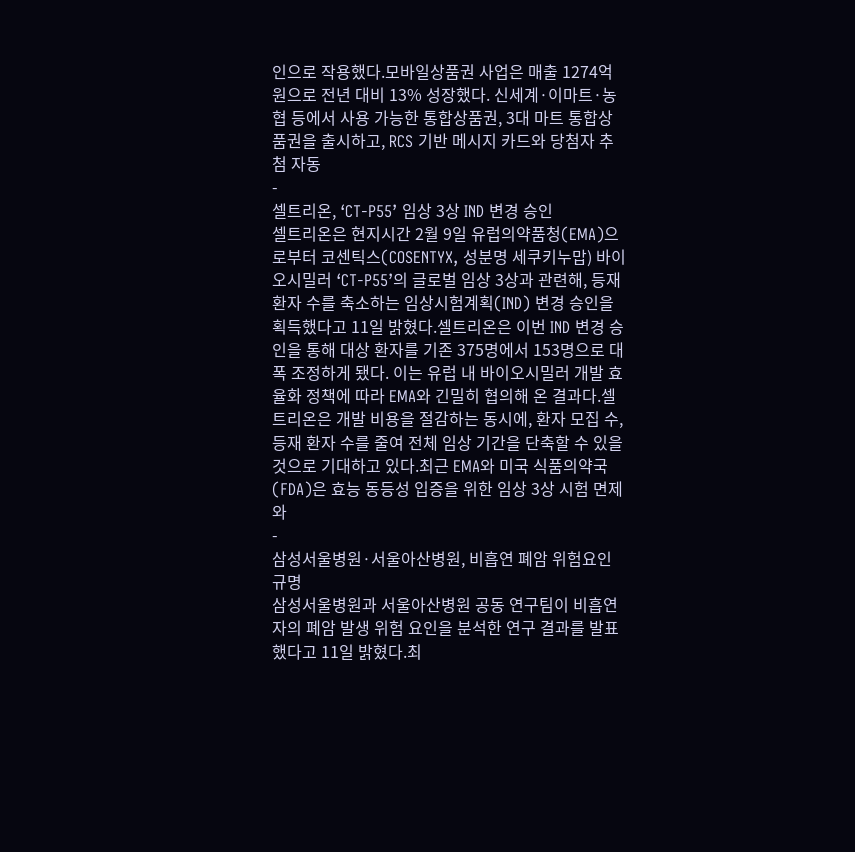인으로 작용했다.모바일상품권 사업은 매출 1274억 원으로 전년 대비 13% 성장했다. 신세계·이마트·농협 등에서 사용 가능한 통합상품권, 3대 마트 통합상품권을 출시하고, RCS 기반 메시지 카드와 당첨자 추첨 자동
-
셀트리온, ‘CT-P55’ 임상 3상 IND 변경 승인
셀트리온은 현지시간 2월 9일 유럽의약품청(EMA)으로부터 코센틱스(COSENTYX, 성분명 세쿠키누맙) 바이오시밀러 ‘CT-P55’의 글로벌 임상 3상과 관련해, 등재 환자 수를 축소하는 임상시험계획(IND) 변경 승인을 획득했다고 11일 밝혔다.셀트리온은 이번 IND 변경 승인을 통해 대상 환자를 기존 375명에서 153명으로 대폭 조정하게 됐다. 이는 유럽 내 바이오시밀러 개발 효율화 정책에 따라 EMA와 긴밀히 협의해 온 결과다.셀트리온은 개발 비용을 절감하는 동시에, 환자 모집 수, 등재 환자 수를 줄여 전체 임상 기간을 단축할 수 있을 것으로 기대하고 있다.최근 EMA와 미국 식품의약국(FDA)은 효능 동등성 입증을 위한 임상 3상 시험 면제와
-
삼성서울병원·서울아산병원, 비흡연 폐암 위험요인 규명
삼성서울병원과 서울아산병원 공동 연구팀이 비흡연자의 폐암 발생 위험 요인을 분석한 연구 결과를 발표했다고 11일 밝혔다.최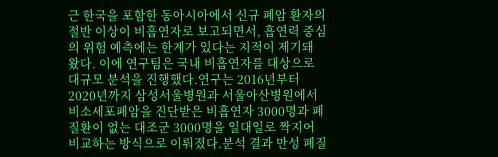근 한국을 포함한 동아시아에서 신규 폐암 환자의 절반 이상이 비흡연자로 보고되면서, 흡연력 중심의 위험 예측에는 한계가 있다는 지적이 제기돼 왔다. 이에 연구팀은 국내 비흡연자를 대상으로 대규모 분석을 진행했다.연구는 2016년부터 2020년까지 삼성서울병원과 서울아산병원에서 비소세포폐암을 진단받은 비흡연자 3000명과 폐 질환이 없는 대조군 3000명을 일대일로 짝지어 비교하는 방식으로 이뤄졌다.분석 결과 만성 폐질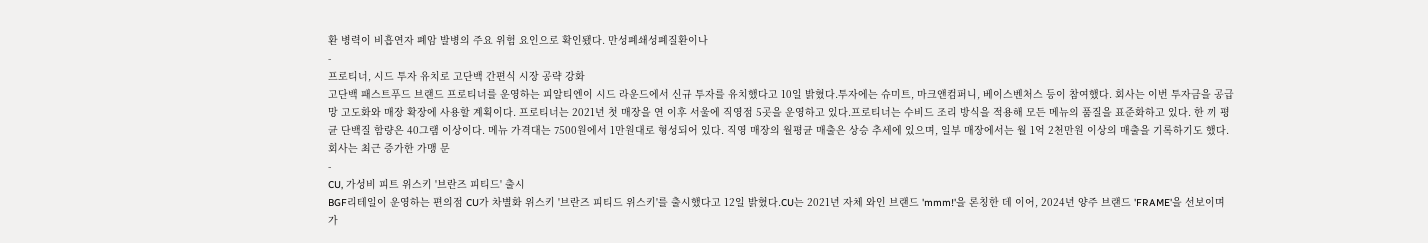환 병력이 비흡연자 폐암 발병의 주요 위험 요인으로 확인됐다. 만성폐쇄성폐질환이나
-
프로티너, 시드 투자 유치로 고단백 간편식 시장 공략 강화
고단백 패스트푸드 브랜드 프로티너를 운영하는 피알티엔이 시드 라운드에서 신규 투자를 유치했다고 10일 밝혔다.투자에는 슈미트, 마크앤컴퍼니, 베이스벤처스 등이 참여했다. 회사는 이번 투자금을 공급망 고도화와 매장 확장에 사용할 계획이다. 프로티너는 2021년 첫 매장을 연 이후 서울에 직영점 5곳을 운영하고 있다.프로티너는 수비드 조리 방식을 적용해 모든 메뉴의 품질을 표준화하고 있다. 한 끼 평균 단백질 함량은 40그램 이상이다. 메뉴 가격대는 7500원에서 1만원대로 형성되어 있다. 직영 매장의 월평균 매출은 상승 추세에 있으며, 일부 매장에서는 월 1억 2천만원 이상의 매출을 기록하기도 했다.회사는 최근 증가한 가맹 문
-
CU, 가성비 피트 위스키 '브란즈 피티드' 출시
BGF리테일이 운영하는 편의점 CU가 차별화 위스키 '브란즈 피티드 위스키'를 출시했다고 12일 밝혔다.CU는 2021년 자체 와인 브랜드 'mmm!'을 론칭한 데 이어, 2024년 양주 브랜드 'FRAME'을 선보이며 가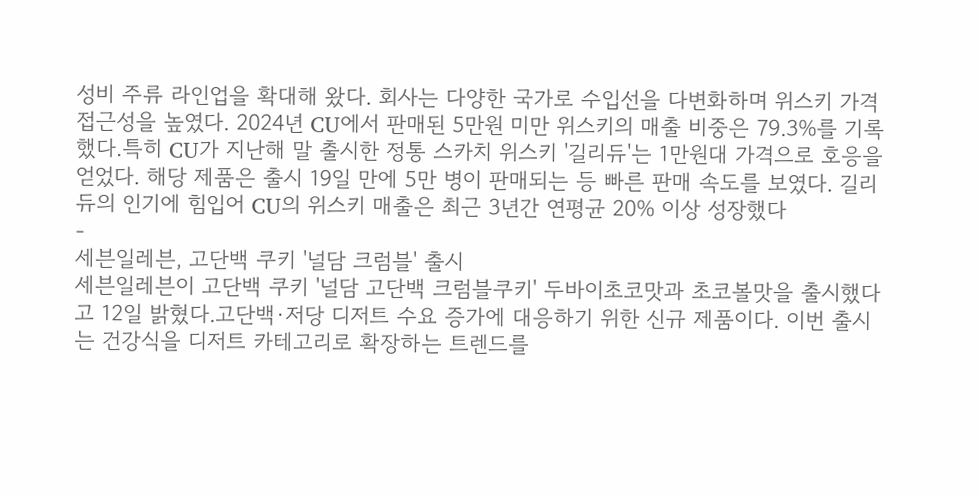성비 주류 라인업을 확대해 왔다. 회사는 다양한 국가로 수입선을 다변화하며 위스키 가격 접근성을 높였다. 2024년 CU에서 판매된 5만원 미만 위스키의 매출 비중은 79.3%를 기록했다.특히 CU가 지난해 말 출시한 정통 스카치 위스키 '길리듀'는 1만원대 가격으로 호응을 얻었다. 해당 제품은 출시 19일 만에 5만 병이 판매되는 등 빠른 판매 속도를 보였다. 길리듀의 인기에 힘입어 CU의 위스키 매출은 최근 3년간 연평균 20% 이상 성장했다
-
세븐일레븐, 고단백 쿠키 '널담 크럼블' 출시
세븐일레븐이 고단백 쿠키 '널담 고단백 크럼블쿠키' 두바이초코맛과 초코볼맛을 출시했다고 12일 밝혔다.고단백·저당 디저트 수요 증가에 대응하기 위한 신규 제품이다. 이번 출시는 건강식을 디저트 카테고리로 확장하는 트렌드를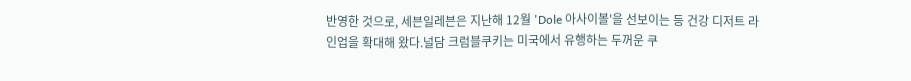반영한 것으로, 세븐일레븐은 지난해 12월 'Dole 아사이볼'을 선보이는 등 건강 디저트 라인업을 확대해 왔다.널담 크럼블쿠키는 미국에서 유행하는 두꺼운 쿠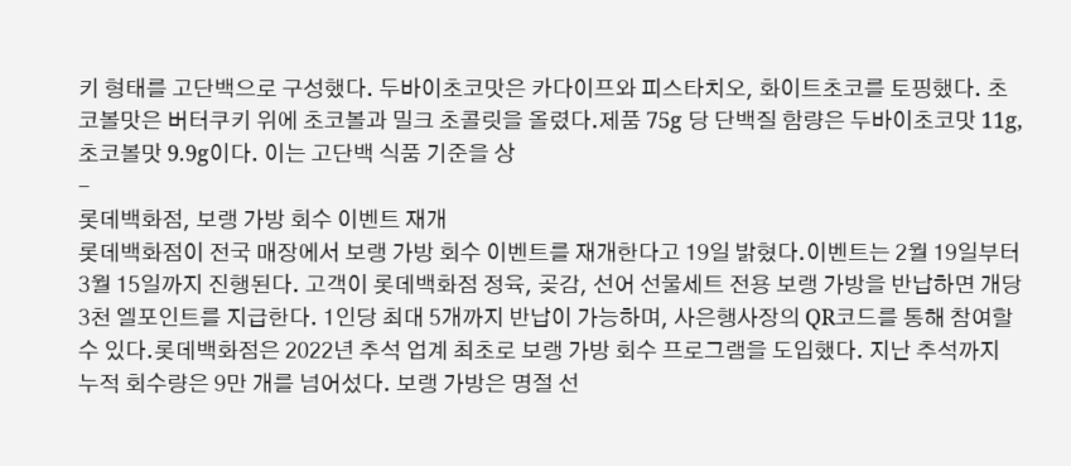키 형태를 고단백으로 구성했다. 두바이초코맛은 카다이프와 피스타치오, 화이트초코를 토핑했다. 초코볼맛은 버터쿠키 위에 초코볼과 밀크 초콜릿을 올렸다.제품 75g 당 단백질 함량은 두바이초코맛 11g, 초코볼맛 9.9g이다. 이는 고단백 식품 기준을 상
-
롯데백화점, 보랭 가방 회수 이벤트 재개
롯데백화점이 전국 매장에서 보랭 가방 회수 이벤트를 재개한다고 19일 밝혔다.이벤트는 2월 19일부터 3월 15일까지 진행된다. 고객이 롯데백화점 정육, 곶감, 선어 선물세트 전용 보랭 가방을 반납하면 개당 3천 엘포인트를 지급한다. 1인당 최대 5개까지 반납이 가능하며, 사은행사장의 QR코드를 통해 참여할 수 있다.롯데백화점은 2022년 추석 업계 최초로 보랭 가방 회수 프로그램을 도입했다. 지난 추석까지 누적 회수량은 9만 개를 넘어섰다. 보랭 가방은 명절 선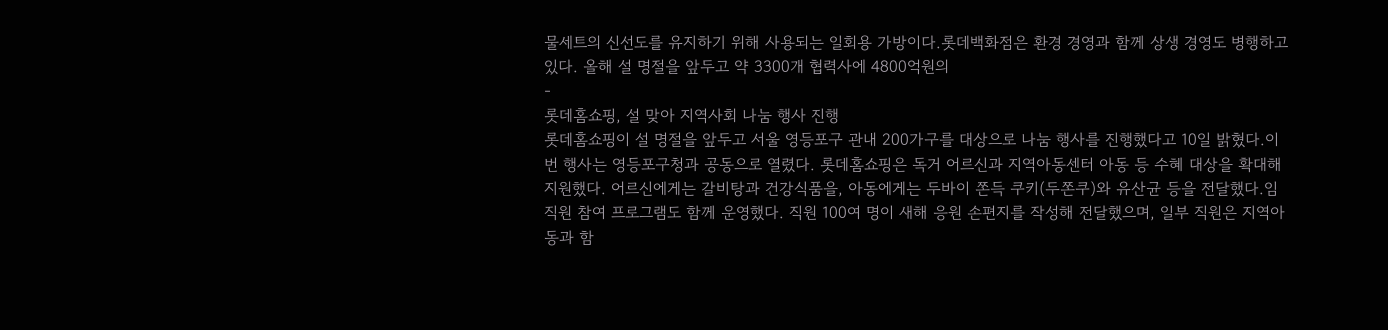물세트의 신선도를 유지하기 위해 사용되는 일회용 가방이다.롯데백화점은 환경 경영과 함께 상생 경영도 병행하고 있다. 올해 설 명절을 앞두고 약 3300개 협력사에 4800억원의
-
롯데홈쇼핑, 설 맞아 지역사회 나눔 행사 진행
롯데홈쇼핑이 설 명절을 앞두고 서울 영등포구 관내 200가구를 대상으로 나눔 행사를 진행했다고 10일 밝혔다.이번 행사는 영등포구청과 공동으로 열렸다. 롯데홈쇼핑은 독거 어르신과 지역아동센터 아동 등 수혜 대상을 확대해 지원했다. 어르신에게는 갈비탕과 건강식품을, 아동에게는 두바이 쫀득 쿠키(두쫀쿠)와 유산균 등을 전달했다.임직원 참여 프로그램도 함께 운영했다. 직원 100여 명이 새해 응원 손편지를 작성해 전달했으며, 일부 직원은 지역아동과 함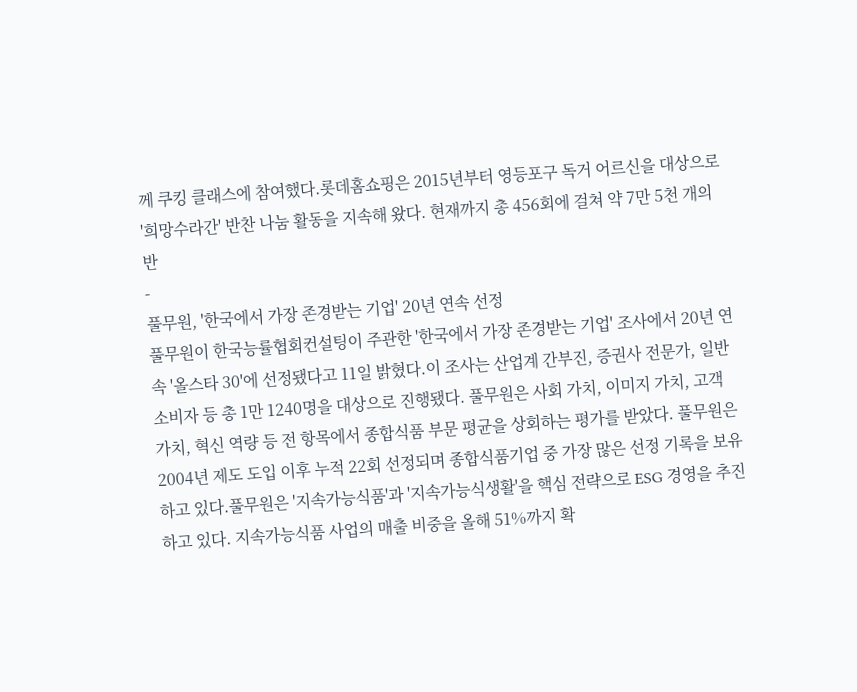께 쿠킹 클래스에 참여했다.롯데홈쇼핑은 2015년부터 영등포구 독거 어르신을 대상으로 '희망수라간' 반찬 나눔 활동을 지속해 왔다. 현재까지 총 456회에 걸쳐 약 7만 5천 개의 반
-
풀무원, '한국에서 가장 존경받는 기업' 20년 연속 선정
풀무원이 한국능률협회컨설팅이 주관한 '한국에서 가장 존경받는 기업' 조사에서 20년 연속 '올스타 30'에 선정됐다고 11일 밝혔다.이 조사는 산업계 간부진, 증권사 전문가, 일반소비자 등 총 1만 1240명을 대상으로 진행됐다. 풀무원은 사회 가치, 이미지 가치, 고객 가치, 혁신 역량 등 전 항목에서 종합식품 부문 평균을 상회하는 평가를 받았다. 풀무원은 2004년 제도 도입 이후 누적 22회 선정되며 종합식품기업 중 가장 많은 선정 기록을 보유하고 있다.풀무원은 '지속가능식품'과 '지속가능식생활'을 핵심 전략으로 ESG 경영을 추진하고 있다. 지속가능식품 사업의 매출 비중을 올해 51%까지 확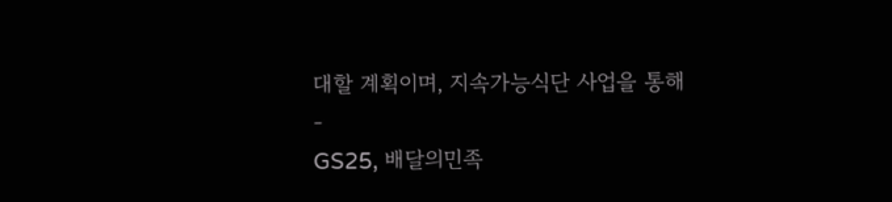대할 계획이며, 지속가능식단 사업을 통해
-
GS25, 배달의민족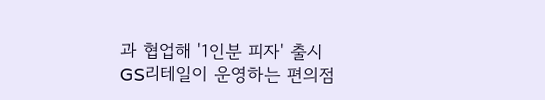과 협업해 '1인분 피자' 출시
GS리테일이 운영하는 편의점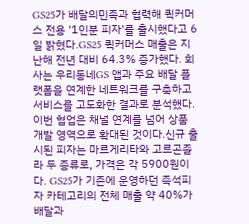GS25가 배달의민족과 협력해 퀵커머스 전용 '1인분 피자'를 출시했다고 6일 밝혔다.GS25 퀵커머스 매출은 지난해 전년 대비 64.3% 증가했다. 회사는 우리동네GS 앱과 주요 배달 플랫폼을 연계한 네트워크를 구축하고 서비스를 고도화한 결과로 분석했다. 이번 협업은 채널 연계를 넘어 상품 개발 영역으로 확대된 것이다.신규 출시된 피자는 마르게리타와 고르곤졸라 두 종류로, 가격은 각 5900원이다. GS25가 기존에 운영하던 즉석피자 카테고리의 전체 매출 약 40%가 배달과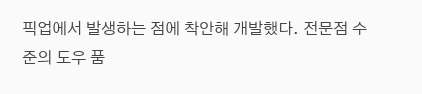픽업에서 발생하는 점에 착안해 개발했다. 전문점 수준의 도우 품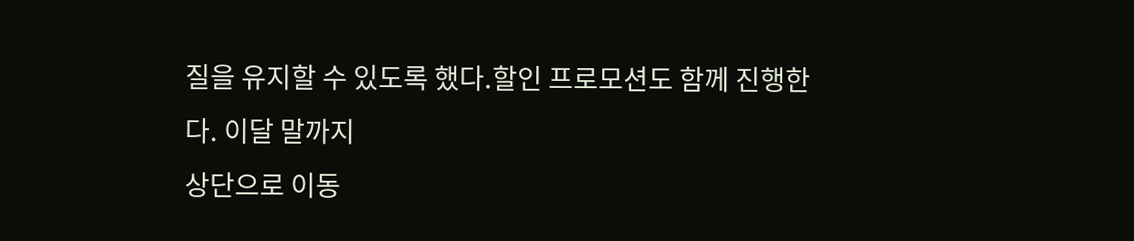질을 유지할 수 있도록 했다.할인 프로모션도 함께 진행한다. 이달 말까지
상단으로 이동